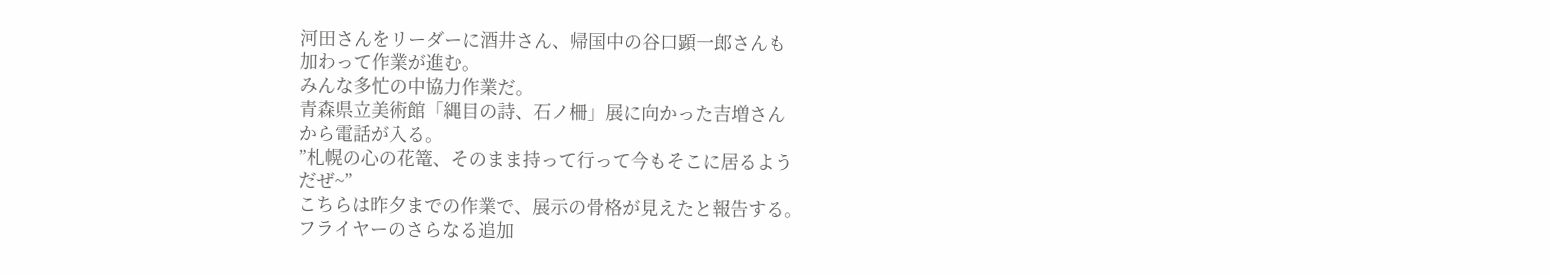河田さんをリーダーに酒井さん、帰国中の谷口顕一郎さんも
加わって作業が進む。
みんな多忙の中協力作業だ。
青森県立美術館「縄目の詩、石ノ柵」展に向かった吉増さん
から電話が入る。
”札幌の心の花篭、そのまま持って行って今もそこに居るよう
だぜ~”
こちらは昨夕までの作業で、展示の骨格が見えたと報告する。
フライヤーのさらなる追加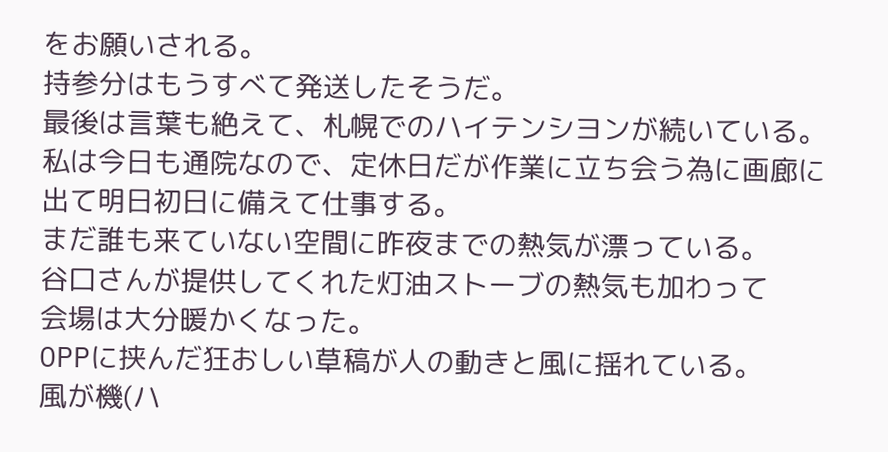をお願いされる。
持参分はもうすべて発送したそうだ。
最後は言葉も絶えて、札幌でのハイテンシヨンが続いている。
私は今日も通院なので、定休日だが作業に立ち会う為に画廊に
出て明日初日に備えて仕事する。
まだ誰も来ていない空間に昨夜までの熱気が漂っている。
谷口さんが提供してくれた灯油ストーブの熱気も加わって
会場は大分暖かくなった。
OPPに挟んだ狂おしい草稿が人の動きと風に揺れている。
風が機(ハ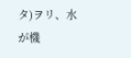タ)ヲリ、水が機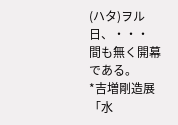(ハタ)ヲル日、・・・
間も無く開幕である。
*吉増剛造展「水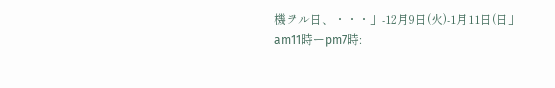機ヲル日、・・・」-12月9日(火)-1月11日(日」
am11時ーpm7時: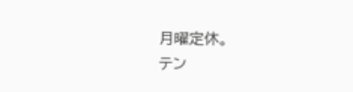月曜定休。
テン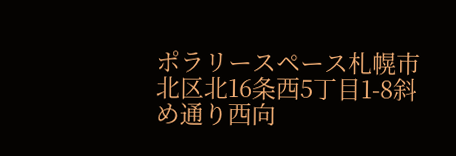ポラリースペース札幌市北区北16条西5丁目1-8斜め通り西向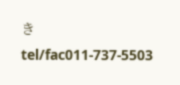き
tel/fac011-737-5503